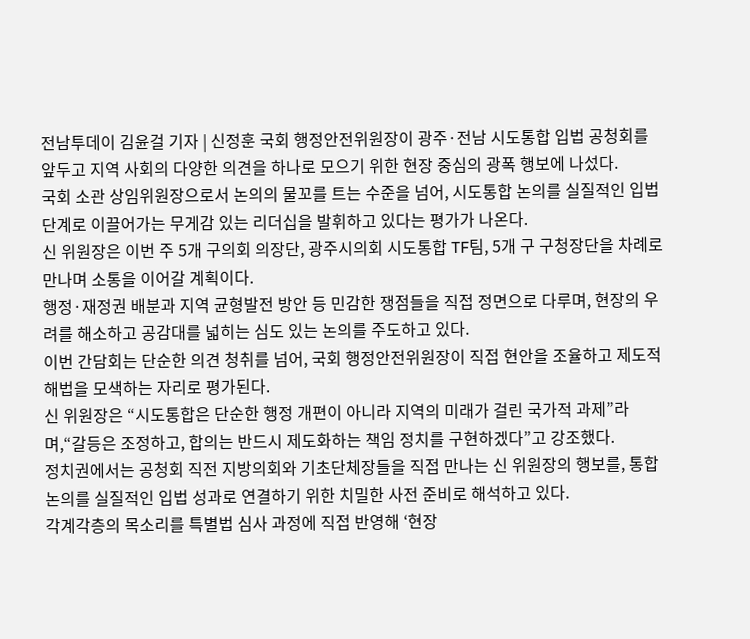전남투데이 김윤걸 기자 | 신정훈 국회 행정안전위원장이 광주·전남 시도통합 입법 공청회를 앞두고 지역 사회의 다양한 의견을 하나로 모으기 위한 현장 중심의 광폭 행보에 나섰다.
국회 소관 상임위원장으로서 논의의 물꼬를 트는 수준을 넘어, 시도통합 논의를 실질적인 입법 단계로 이끌어가는 무게감 있는 리더십을 발휘하고 있다는 평가가 나온다.
신 위원장은 이번 주 5개 구의회 의장단, 광주시의회 시도통합 TF팀, 5개 구 구청장단을 차례로 만나며 소통을 이어갈 계획이다.
행정·재정권 배분과 지역 균형발전 방안 등 민감한 쟁점들을 직접 정면으로 다루며, 현장의 우려를 해소하고 공감대를 넓히는 심도 있는 논의를 주도하고 있다.
이번 간담회는 단순한 의견 청취를 넘어, 국회 행정안전위원장이 직접 현안을 조율하고 제도적 해법을 모색하는 자리로 평가된다.
신 위원장은 “시도통합은 단순한 행정 개편이 아니라 지역의 미래가 걸린 국가적 과제”라며,“갈등은 조정하고, 합의는 반드시 제도화하는 책임 정치를 구현하겠다”고 강조했다.
정치권에서는 공청회 직전 지방의회와 기초단체장들을 직접 만나는 신 위원장의 행보를, 통합 논의를 실질적인 입법 성과로 연결하기 위한 치밀한 사전 준비로 해석하고 있다.
각계각층의 목소리를 특별법 심사 과정에 직접 반영해 ‘현장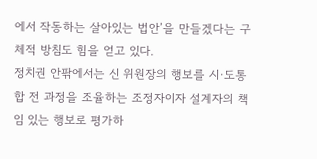에서 작동하는 살아있는 법안’을 만들겠다는 구체적 방침도 힘을 얻고 있다.
정치권 안팎에서는 신 위원장의 행보를 시·도통합 전 과정을 조율하는 조정자이자 설계자의 책임 있는 행보로 평가하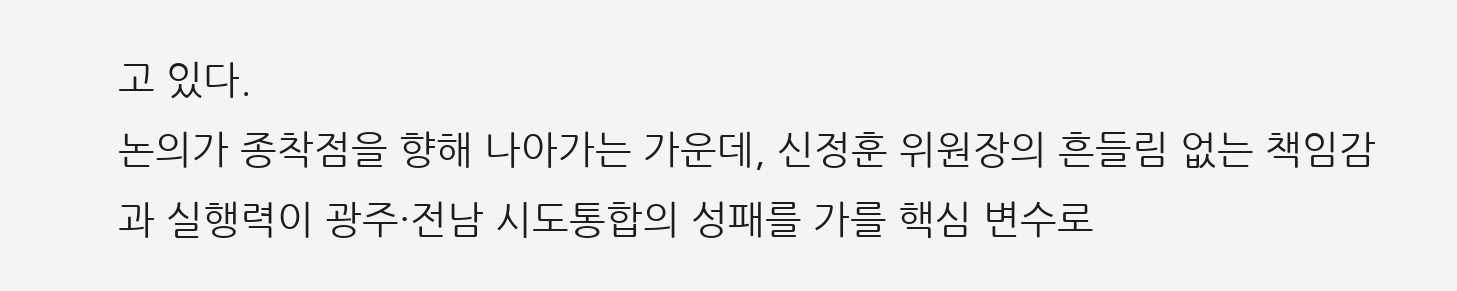고 있다.
논의가 종착점을 향해 나아가는 가운데, 신정훈 위원장의 흔들림 없는 책임감과 실행력이 광주·전남 시도통합의 성패를 가를 핵심 변수로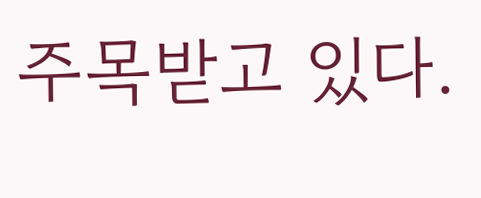주목받고 있다.